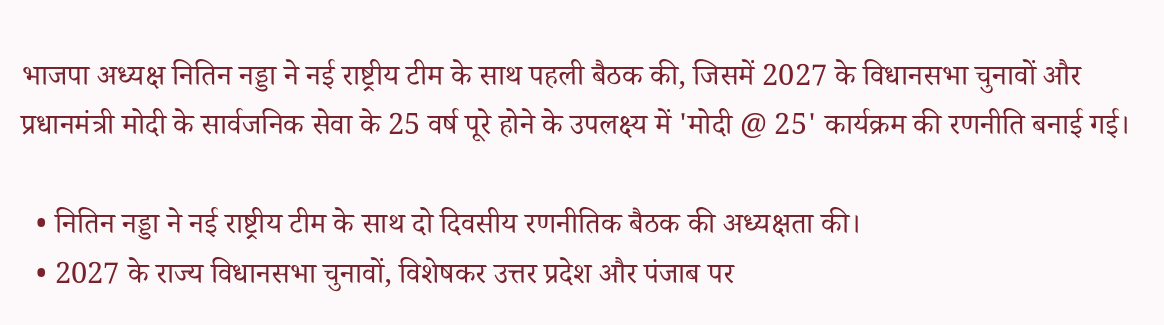भाजपा अध्यक्ष नितिन नड्डा ने नई राष्ट्रीय टीम के साथ पहली बैठक की, जिसमें 2027 के विधानसभा चुनावों और प्रधानमंत्री मोदी के सार्वजनिक सेवा के 25 वर्ष पूरे होने के उपलक्ष्य में 'मोदी @ 25' कार्यक्रम की रणनीति बनाई गई।

  • नितिन नड्डा ने नई राष्ट्रीय टीम के साथ दो दिवसीय रणनीतिक बैठक की अध्यक्षता की।
  • 2027 के राज्य विधानसभा चुनावों, विशेषकर उत्तर प्रदेश और पंजाब पर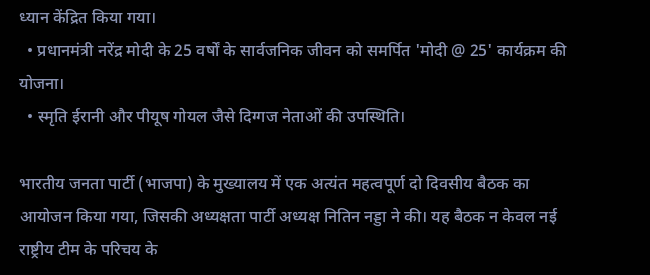ध्यान केंद्रित किया गया।
  • प्रधानमंत्री नरेंद्र मोदी के 25 वर्षों के सार्वजनिक जीवन को समर्पित 'मोदी @ 25' कार्यक्रम की योजना।
  • स्मृति ईरानी और पीयूष गोयल जैसे दिग्गज नेताओं की उपस्थिति।

भारतीय जनता पार्टी (भाजपा) के मुख्यालय में एक अत्यंत महत्वपूर्ण दो दिवसीय बैठक का आयोजन किया गया, जिसकी अध्यक्षता पार्टी अध्यक्ष नितिन नड्डा ने की। यह बैठक न केवल नई राष्ट्रीय टीम के परिचय के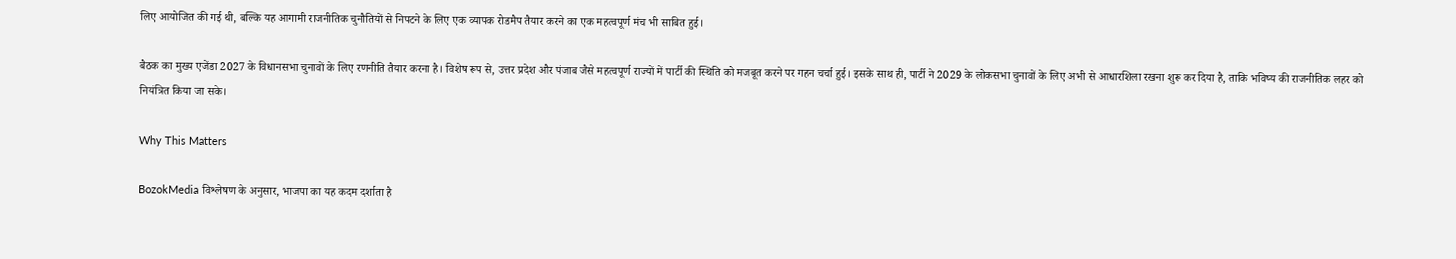लिए आयोजित की गई थी, बल्कि यह आगामी राजनीतिक चुनौतियों से निपटने के लिए एक व्यापक रोडमैप तैयार करने का एक महत्वपूर्ण मंच भी साबित हुई।

बैठक का मुख्य एजेंडा 2027 के विधानसभा चुनावों के लिए रणनीति तैयार करना है। विशेष रूप से, उत्तर प्रदेश और पंजाब जैसे महत्वपूर्ण राज्यों में पार्टी की स्थिति को मजबूत करने पर गहन चर्चा हुई। इसके साथ ही, पार्टी ने 2029 के लोकसभा चुनावों के लिए अभी से आधारशिला रखना शुरू कर दिया है, ताकि भविष्य की राजनीतिक लहर को नियंत्रित किया जा सके।

Why This Matters

BozokMedia विश्लेषण के अनुसार, भाजपा का यह कदम दर्शाता है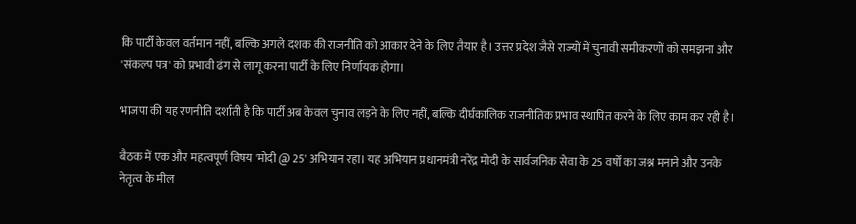कि पार्टी केवल वर्तमान नहीं, बल्कि अगले दशक की राजनीति को आकार देने के लिए तैयार है। उत्तर प्रदेश जैसे राज्यों में चुनावी समीकरणों को समझना और 'संकल्प पत्र' को प्रभावी ढंग से लागू करना पार्टी के लिए निर्णायक होगा।

भाजपा की यह रणनीति दर्शाती है कि पार्टी अब केवल चुनाव लड़ने के लिए नहीं, बल्कि दीर्घकालिक राजनीतिक प्रभाव स्थापित करने के लिए काम कर रही है।

बैठक में एक और महत्वपूर्ण विषय 'मोदी @ 25' अभियान रहा। यह अभियान प्रधानमंत्री नरेंद्र मोदी के सार्वजनिक सेवा के 25 वर्षों का जश्न मनाने और उनके नेतृत्व के मील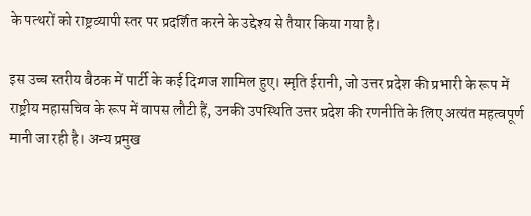के पत्थरों को राष्ट्रव्यापी स्तर पर प्रदर्शित करने के उद्देश्य से तैयार किया गया है।

इस उच्च स्तरीय बैठक में पार्टी के कई दिग्गज शामिल हुए। स्मृति ईरानी, जो उत्तर प्रदेश की प्रभारी के रूप में राष्ट्रीय महासचिव के रूप में वापस लौटी हैं, उनकी उपस्थिति उत्तर प्रदेश की रणनीति के लिए अत्यंत महत्वपूर्ण मानी जा रही है। अन्य प्रमुख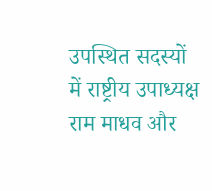उपस्थित सदस्यों में राष्ट्रीय उपाध्यक्ष राम माधव और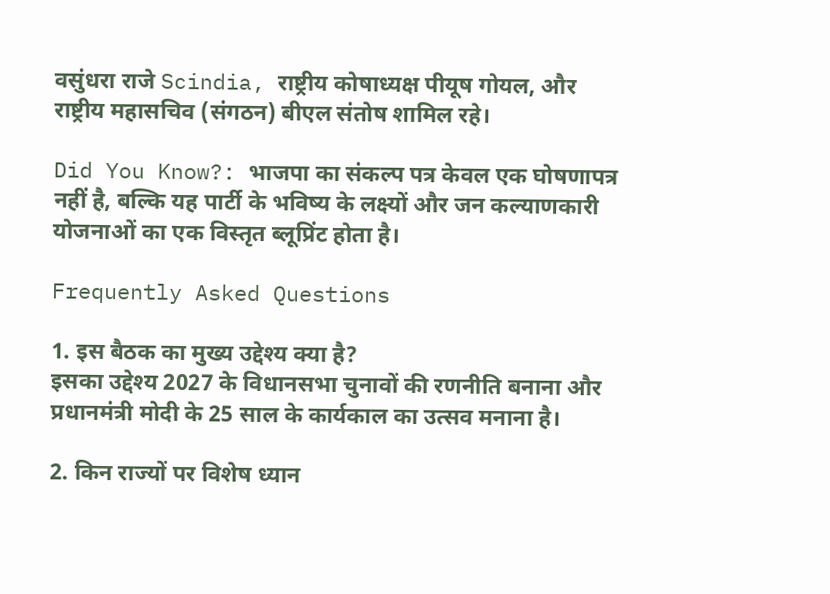वसुंधरा राजे Scindia, राष्ट्रीय कोषाध्यक्ष पीयूष गोयल, और राष्ट्रीय महासचिव (संगठन) बीएल संतोष शामिल रहे।

Did You Know?: भाजपा का संकल्प पत्र केवल एक घोषणापत्र नहीं है, बल्कि यह पार्टी के भविष्य के लक्ष्यों और जन कल्याणकारी योजनाओं का एक विस्तृत ब्लूप्रिंट होता है।

Frequently Asked Questions

1. इस बैठक का मुख्य उद्देश्य क्या है?
इसका उद्देश्य 2027 के विधानसभा चुनावों की रणनीति बनाना और प्रधानमंत्री मोदी के 25 साल के कार्यकाल का उत्सव मनाना है।

2. किन राज्यों पर विशेष ध्यान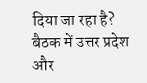दिया जा रहा है?
बैठक में उत्तर प्रदेश और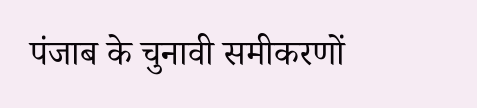पंजाब के चुनावी समीकरणों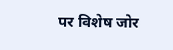पर विशेष जोर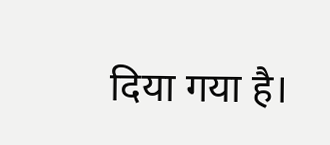दिया गया है।